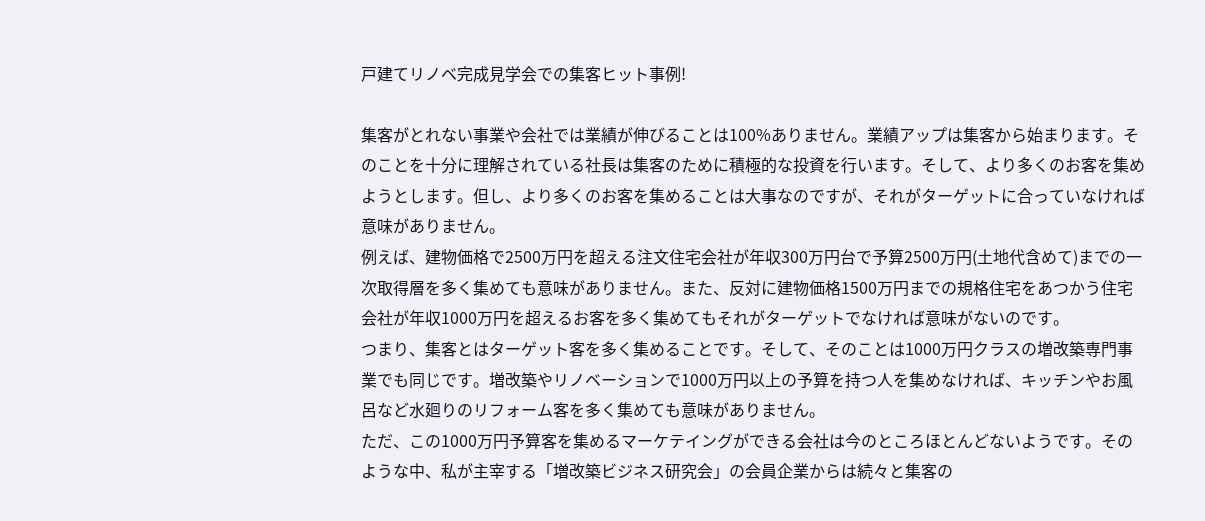戸建てリノベ完成見学会での集客ヒット事例!

集客がとれない事業や会社では業績が伸びることは100%ありません。業績アップは集客から始まります。そのことを十分に理解されている社長は集客のために積極的な投資を行います。そして、より多くのお客を集めようとします。但し、より多くのお客を集めることは大事なのですが、それがターゲットに合っていなければ意味がありません。
例えば、建物価格で2500万円を超える注文住宅会社が年収300万円台で予算2500万円(土地代含めて)までの一次取得層を多く集めても意味がありません。また、反対に建物価格1500万円までの規格住宅をあつかう住宅会社が年収1000万円を超えるお客を多く集めてもそれがターゲットでなければ意味がないのです。
つまり、集客とはターゲット客を多く集めることです。そして、そのことは1000万円クラスの増改築専門事業でも同じです。増改築やリノベーションで1000万円以上の予算を持つ人を集めなければ、キッチンやお風呂など水廻りのリフォーム客を多く集めても意味がありません。
ただ、この1000万円予算客を集めるマーケテイングができる会社は今のところほとんどないようです。そのような中、私が主宰する「増改築ビジネス研究会」の会員企業からは続々と集客の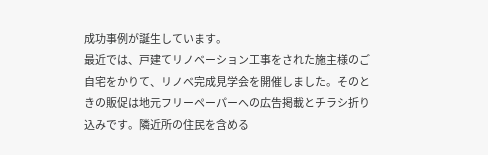成功事例が誕生しています。
最近では、戸建てリノベーション工事をされた施主様のご自宅をかりて、リノベ完成見学会を開催しました。そのときの販促は地元フリーペーパーへの広告掲載とチラシ折り込みです。隣近所の住民を含める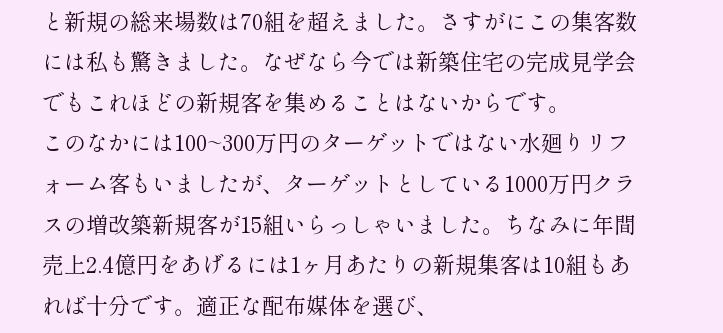と新規の総来場数は70組を超えました。さすがにこの集客数には私も驚きました。なぜなら今では新築住宅の完成見学会でもこれほどの新規客を集めることはないからです。
このなかには100~300万円のターゲットではない水廻りリフォーム客もいましたが、ターゲットとしている1000万円クラスの増改築新規客が15組いらっしゃいました。ちなみに年間売上2.4億円をあげるには1ヶ月あたりの新規集客は10組もあれば十分です。適正な配布媒体を選び、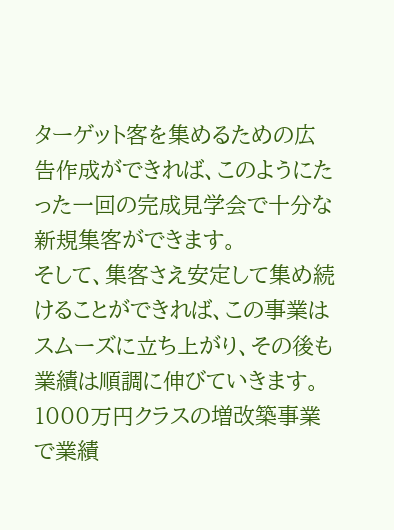ターゲット客を集めるための広告作成ができれば、このようにたった一回の完成見学会で十分な新規集客ができます。
そして、集客さえ安定して集め続けることができれば、この事業はスムーズに立ち上がり、その後も業績は順調に伸びていきます。1000万円クラスの増改築事業で業績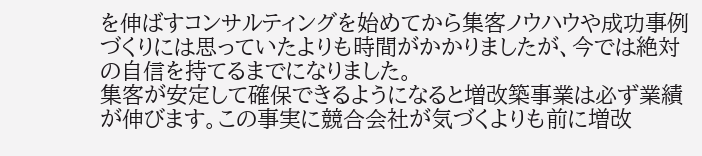を伸ばすコンサルティングを始めてから集客ノウハウや成功事例づくりには思っていたよりも時間がかかりましたが、今では絶対の自信を持てるまでになりました。
集客が安定して確保できるようになると増改築事業は必ず業績が伸びます。この事実に競合会社が気づくよりも前に増改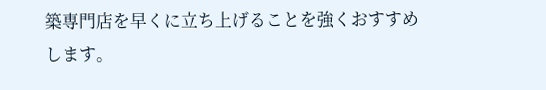築専門店を早くに立ち上げることを強くおすすめします。